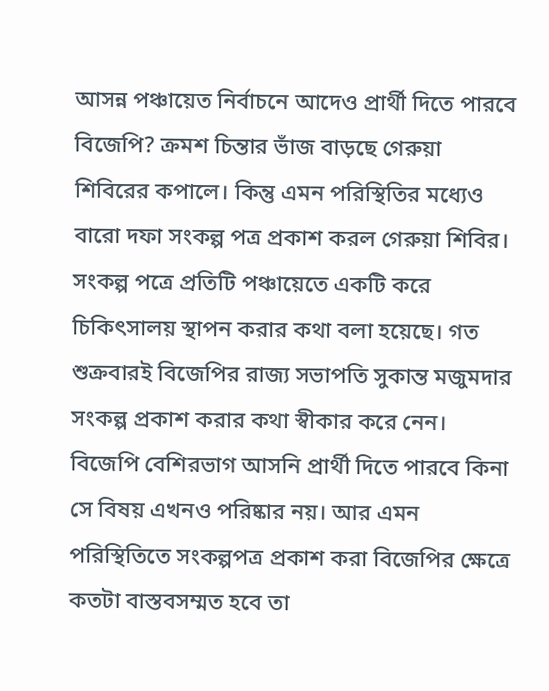আসন্ন পঞ্চায়েত নির্বাচনে আদেও প্রার্থী দিতে পারবে বিজেপি? ক্রমশ চিন্তার ভাঁজ বাড়ছে গেরুয়া শিবিরের কপালে। কিন্তু এমন পরিস্থিতির মধ্যেও বারো দফা সংকল্প পত্র প্রকাশ করল গেরুয়া শিবির। সংকল্প পত্রে প্রতিটি পঞ্চায়েতে একটি করে চিকিৎসালয় স্থাপন করার কথা বলা হয়েছে। গত শুক্রবারই বিজেপির রাজ্য সভাপতি সুকান্ত মজুমদার সংকল্প প্রকাশ করার কথা স্বীকার করে নেন। বিজেপি বেশিরভাগ আসনি প্রার্থী দিতে পারবে কিনা সে বিষয় এখনও পরিষ্কার নয়। আর এমন পরিস্থিতিতে সংকল্পপত্র প্রকাশ করা বিজেপির ক্ষেত্রে কতটা বাস্তবসম্মত হবে তা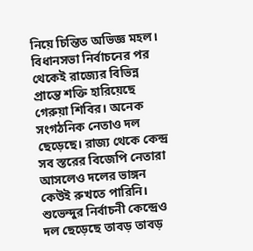নিয়ে চিন্তিত অভিজ্ঞ মহল।
বিধানসভা নির্বাচনের পর থেকেই রাজ্যের বিভিন্ন প্রান্তে শক্তি হারিয়েছে গেরুয়া শিবির। অনেক সংগঠনিক নেতাও দল ছেড়েছে। রাজ্য থেকে কেন্দ্র সব স্তরের বিজেপি নেতারা আসলেও দলের ভাঙ্গন কেউই রুখতে পারিনি। শুভেন্দুর নির্বাচনী কেন্দ্রেও দল ছেড়েছে তাবড় তাবড়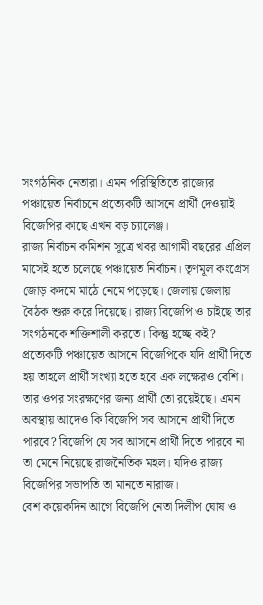সংগঠনিক নেতারা। এমন পরিস্থিতিতে রাজ্যের পঞ্চায়েত নির্বাচনে প্রত্যেকটি আসনে প্রার্থী দেওয়াই বিজেপির কাছে এখন বড় চ্যালেঞ্জ।
রাজ্য নির্বাচন কমিশন সূত্রে খবর আগামী বছরের এপ্রিল মাসেই হতে চলেছে পঞ্চায়েত নির্বাচন। তৃণমূল কংগ্রেস জোড় কদমে মাঠে নেমে পড়েছে। জেলায় জেলায় বৈঠক শুরু করে দিয়েছে। রাজ্য বিজেপি ও চাইছে তার সংগঠনকে শক্তিশালী করতে। কিন্তু হচ্ছে কই? প্রত্যেকটি পঞ্চায়েত আসনে বিজেপিকে যদি প্রার্থী দিতে হয় তাহলে প্রার্থী সংখ্যা হতে হবে এক লক্ষেরও বেশি। তার ওপর সংরক্ষণের জন্য প্রার্থী তো রয়েইছে। এমন অবস্থায় আদেও কি বিজেপি সব আসনে প্রার্থী দিতে পারবে? বিজেপি যে সব আসনে প্রার্থী দিতে পারবে না তা মেনে নিয়েছে রাজনৈতিক মহল। যদিও রাজ্য বিজেপির সভাপতি তা মানতে নারাজ।
বেশ কয়েকদিন আগে বিজেপি নেতা দিলীপ ঘোষ ও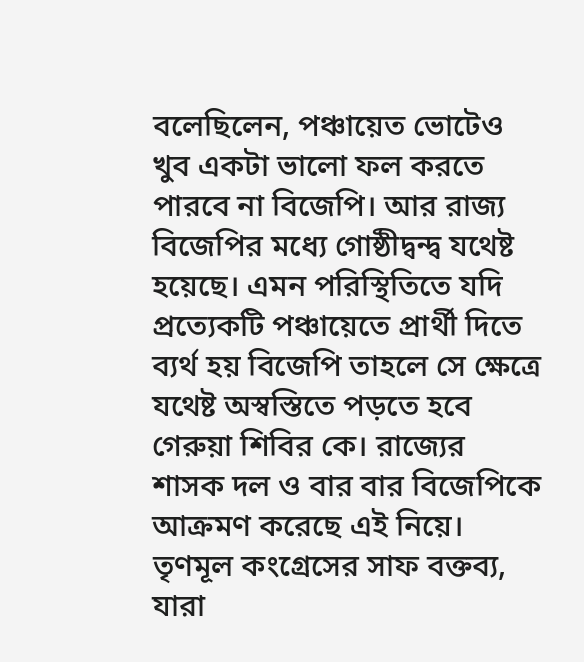বলেছিলেন, পঞ্চায়েত ভোটেও খুব একটা ভালো ফল করতে পারবে না বিজেপি। আর রাজ্য বিজেপির মধ্যে গোষ্ঠীদ্বন্দ্ব যথেষ্ট হয়েছে। এমন পরিস্থিতিতে যদি প্রত্যেকটি পঞ্চায়েতে প্রার্থী দিতে ব্যর্থ হয় বিজেপি তাহলে সে ক্ষেত্রে যথেষ্ট অস্বস্তিতে পড়তে হবে গেরুয়া শিবির কে। রাজ্যের শাসক দল ও বার বার বিজেপিকে আক্রমণ করেছে এই নিয়ে। তৃণমূল কংগ্রেসের সাফ বক্তব্য, যারা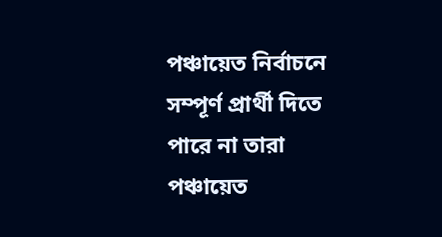পঞ্চায়েত নির্বাচনে সম্পূর্ণ প্রার্থী দিতে পারে না তারা পঞ্চায়েত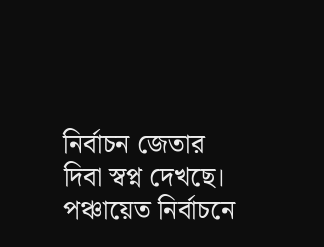নির্বাচন জেতার দিবা স্বপ্ন দেখছে। পঞ্চায়েত নির্বাচনে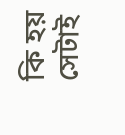কি হয় সেটাই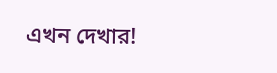এখন দেখার!